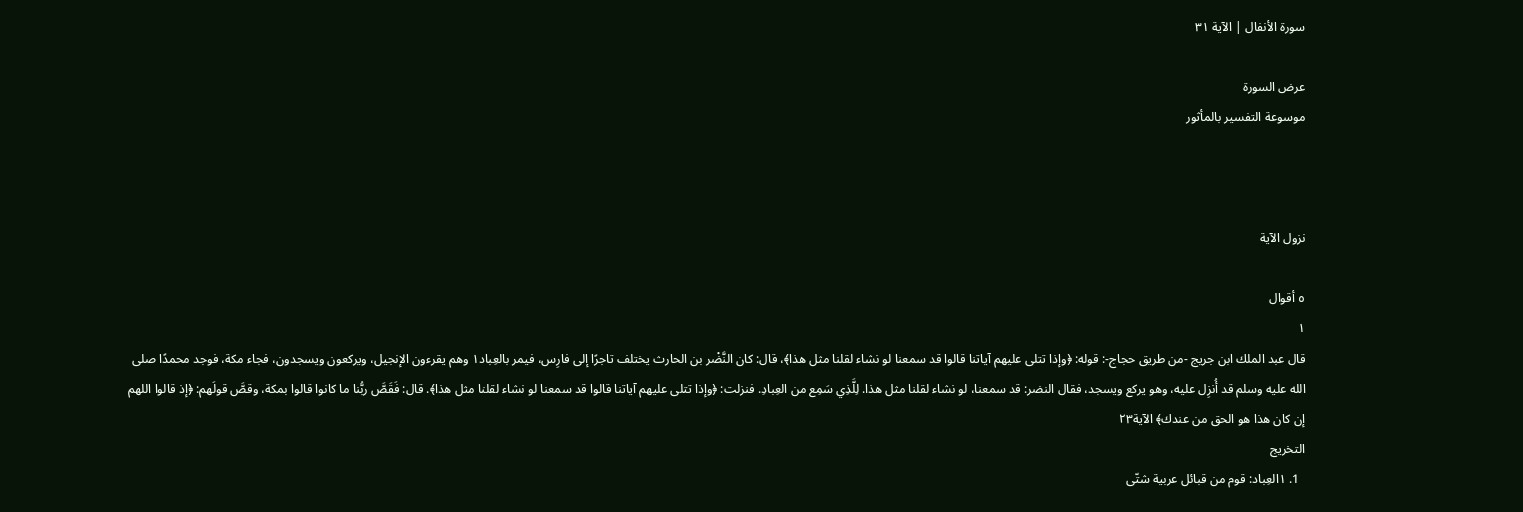سورة الأنفال | الآية ٣١

عرض السورة
موسوعة التفسير بالمأثور



نزول الآية

٥ أقوال
١
قال عبد الملك ابن جريج -من طريق حجاج-: قوله: ﴿وإذا تتلى عليهم آياتنا قالوا قد سمعنا لو نشاء لقلنا مثل هذا﴾، قال: كان النَّضْر بن الحارث يختلف تاجرًا إلى فارِس، فيمر بالعِباد١ وهم يقرءون الإنجيل، ويركعون ويسجدون، فجاء مكة، فوجد محمدًا صلى الله عليه وسلم قد أُنزِل عليه، وهو يركع ويسجد، فقال النضر: قد سمعنا، لو نشاء لقلنا مثل هذا. لِلَّذِي سَمِع من العِبادِ. فنزلت: ﴿وإذا تتلى عليهم آياتنا قالوا قد سمعنا لو نشاء لقلنا مثل هذا﴾. قال: فَقَصَّ ربُّنا ما كانوا قالوا بمكة، وقصَّ قولَهم: ﴿إذ قالوا اللهم إن كان هذا هو الحق من عندك﴾ الآية٢٣
التخريج
  1. ١العِباد: قوم من قبائل عربية شتّى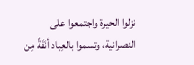نزلوا الحيرة واجتمعوا على النصرانية، وتسموا بالعِباد أنَفَةً مِن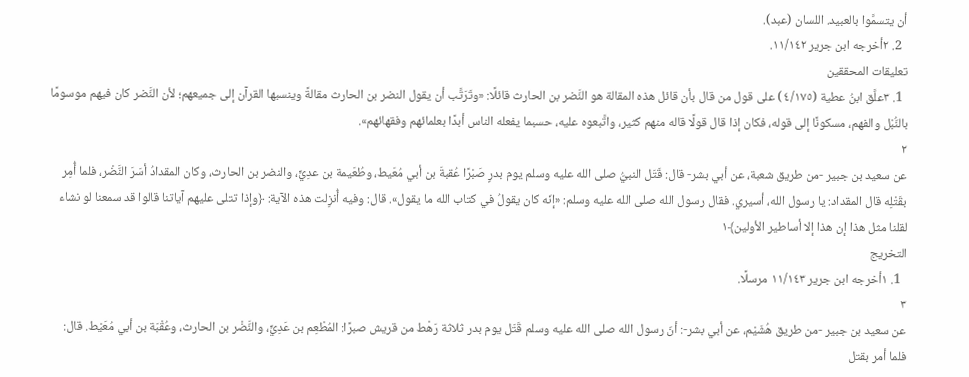أن يتسمَّوا بالعبيد. اللسان (عبد).
  2. ٢أخرجه ابن جرير ١١/١٤٢.
تعليقات المحققين
  1. ٣علَّق ابنُ عطية (٤/١٧٥) على قول من قال بأن قائل هذه المقالة هو النَّضر بن الحارث قائلًا: «وتَرَتَّب أن يقول النضر بن الحارث مقالةً وينسبها القرآن إلى جميعهم؛ لأن النَّضر كان فيهم موسومًا بالنُّبْل والفهم، مسكونًا إلى قوله، فكان إذا قال قولًا قاله منهم كثير، واتَّبعوه عليه، حسبما يفعله الناس أبدًا بعلمائهم وفقهائهم».
٢
عن سعيد بن جبير -من طريق شعبة، عن أبي بشر- قال: قَتَل النبيُّ صلى الله عليه وسلم يوم بدرٍ صَبْرًا عُقبةَ بن أبي مُعَيط، وطُعَيمة بن عدِيٍّ، والنضر بن الحارث، وكان المقدادُ أسَرَ النَّضْر، فلما أُمِر بقَتْلِه قال المقداد: يا رسول الله، أسيري. فقال رسول الله صلى الله عليه وسلم: «إنّه كان يقولُ في كتاب الله ما يقول». قال: وفيه أُنزِلت هذه الآية: ﴿وإذا تتلى عليهم آياتنا قالوا قد سمعنا لو نشاء لقلنا مثل هذا إن هذا إلا أساطير الأولين﴾١
التخريج
  1. ١أخرجه ابن جرير ١١/١٤٣ مرسلًا.
٣
عن سعيد بن جبير -من طريق هُشَيْم، عن أبي بشر-: أنّ رسول الله صلى الله عليه وسلم قَتَل يوم بدر ثلاثة رَهْط من قريش صبرًا: المُطْعِم بن عَدِيٍّ، والنَّضْر بن الحارث، وعُقْبَة بن أبي مُعَيْط. قال: فلما أمر بقتل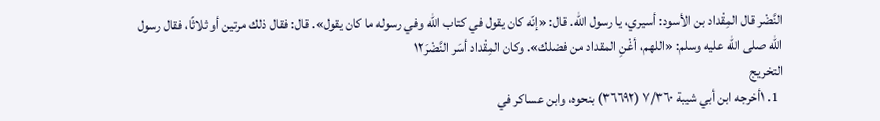النَّضْر قال المِقْداد بن الأسود: أسيري، يا رسول الله. قال: «إنّه كان يقول في كتاب الله وفي رسوله ما كان يقول». قال: فقال ذلك مرتين أو ثلاثًا، فقال رسول الله صلى الله عليه وسلم: «اللهم، أغْنِ المقداد من فضلك». وكان المِقْداد أسَر النَّضْرَ١٢
التخريج
  1. ١أخرجه ابن أبي شيبة ٧/٣٦٠ (٣٦٦٩٢) بنحوه، وابن عساكر في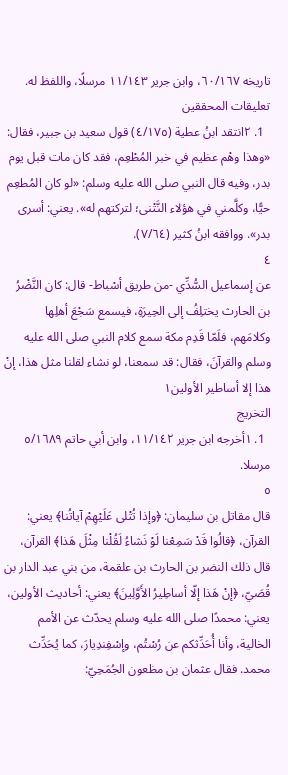تاريخه ٦٠/١٦٧، وابن جرير ١١/١٤٣ مرسلًا، واللفظ له.
تعليقات المحققين
  1. ٢انتقد ابنُ عطية (٤/١٧٥) قول سعيد بن جبير، فقال: «وهذا وهْم عظيم في خبر المُطْعِم، فقد كان مات قبل يوم بدر، وفيه قال النبي صلى الله عليه وسلم: «لو كان المُطعِم حيًّا، وكلَّمني في هؤلاء النَّتْنى؛ لتركتهم له». يعني: أسرى بدر». ووافقه ابنُ كثير (٧/٦٤).
٤
عن إسماعيل السُّدِّي -من طريق أسْباط- قال: كان النَّضْرُ بن الحارث يختلِفُ إلى الحِيرَةِ، فيسمع سَجْعَ أهلِها وكلامَهم، فلَمّا قَدِم مكة سمع كلام النبي صلى الله عليه وسلم والقرآنَ، فقال: قد سمعنا، لو نشاء لقلنا مثل هذا، إنْ هذا إلا أساطير الأولين١
التخريج
  1. ١أخرجه ابن جرير ١١/١٤٢، وابن أبي حاتم ٥/١٦٨٩ مرسلا.
٥
قال مقاتل بن سليمان: ﴿وإذا تُتْلى عَلَيْهِمْ آياتُنا﴾ يعني: القرآن، ﴿قالُوا قَدْ سَمِعْنا لَوْ نَشاءُ لَقُلْنا مِثْلَ هَذا﴾ القرآن، قال ذلك النضر بن الحارث بن علقمة، من بني عبد الدار بن قُصَيّ، ﴿إنْ هَذا إلّا أساطِيرُ الأَوَّلِينَ﴾ يعني: أحاديث الأولين، يعني: محمدًا صلى الله عليه وسلم يحدّث عن الأمم الخالية، وأنا أُحَدِّثكم عن رُسْتُم، وإسْفِندِيارَ، كما يُحَدِّث محمد. فقال عثمان بن مظعون الجُمَحِيّ: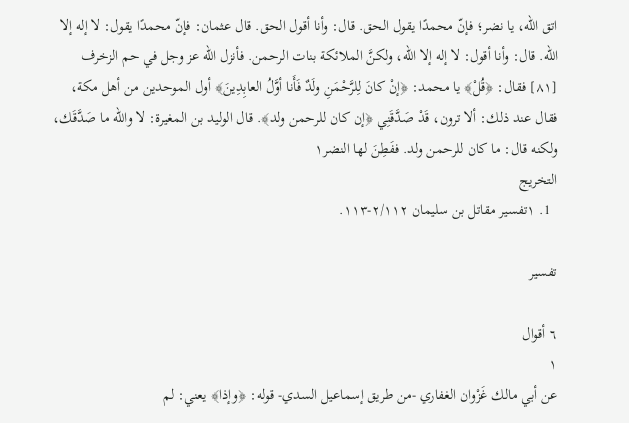اتق الله، يا نضر؛ فإنّ محمدًا يقول الحق. قال: وأنا أقول الحق. قال عثمان: فإنّ محمدًا يقول: لا إله إلا الله. قال: وأنا أقول: لا إله إلا الله، ولكنَّ الملائكة بنات الرحمن. فأنزل الله عز وجل في حم الزخرف [٨١] فقال: ﴿قُلْ﴾ يا محمد: ﴿إنْ كانَ لِلرَّحْمَنِ ولَدٌ فَأَنا أوَّلُ العابِدِينَ﴾ أول الموحدين من أهل مكة، فقال عند ذلك: ألا ترون، قَدْ صَدَّقَنِي ﴿إن كان للرحمن ولد﴾. قال الوليد بن المغيرة: لا والله ما صَدَّقَك، ولكنه قال: ما كان للرحمن ولد. ففَطِنَ لها النضر١
التخريج
  1. ١تفسير مقاتل بن سليمان ٢/١١٢-١١٣.

تفسير

٦ أقوال
١
عن أبي مالك غَزْوان الغفاري -من طريق إسماعيل السدي- قوله: ﴿وإذا﴾ يعني: لم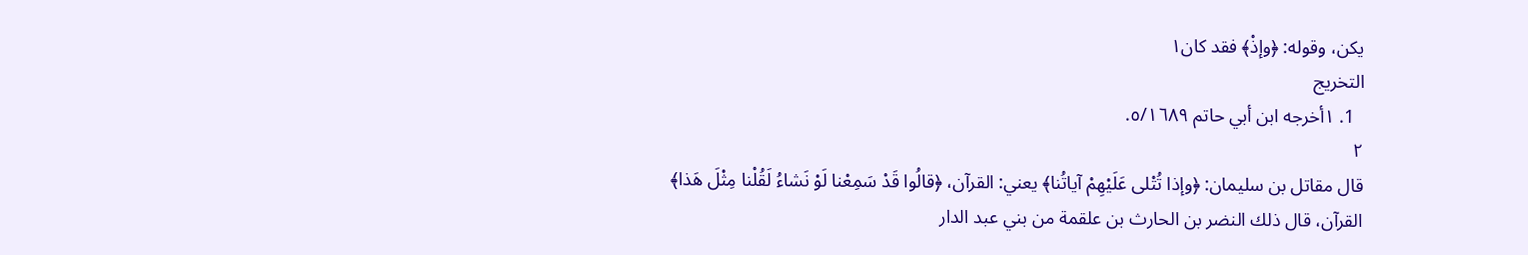يكن، وقوله: ﴿وإذْ﴾ فقد كان١
التخريج
  1. ١أخرجه ابن أبي حاتم ٥/١٦٨٩.
٢
قال مقاتل بن سليمان: ﴿وإذا تُتْلى عَلَيْهِمْ آياتُنا﴾ يعني: القرآن، ﴿قالُوا قَدْ سَمِعْنا لَوْ نَشاءُ لَقُلْنا مِثْلَ هَذا﴾ القرآن، قال ذلك النضر بن الحارث بن علقمة من بني عبد الدار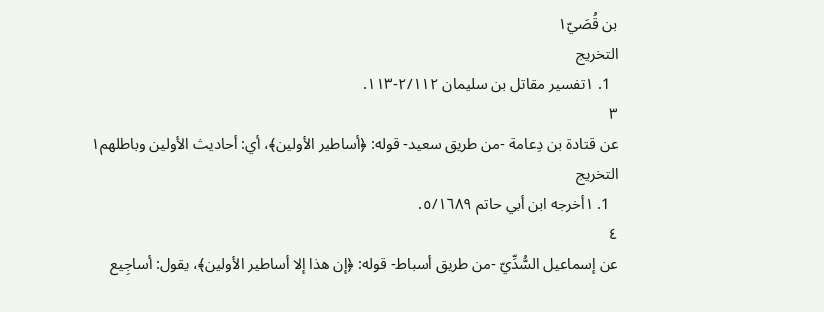بن قُصَيّ١
التخريج
  1. ١تفسير مقاتل بن سليمان ٢/١١٢-١١٣.
٣
عن قتادة بن دِعامة -من طريق سعيد- قوله: ﴿أساطير الأولين﴾، أي: أحاديث الأولين وباطلهم١
التخريج
  1. ١أخرجه ابن أبي حاتم ٥/١٦٨٩.
٤
عن إسماعيل السُّدِّيّ -من طريق أسباط- قوله: ﴿إن هذا إلا أساطير الأولين﴾، يقول: أساجِيع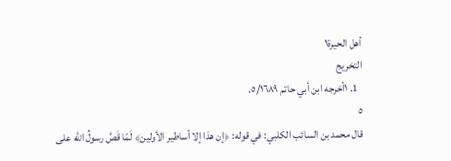أهل الحيرة١
التخريج
  1. ١أخرجه ابن أبي حاتم ٥/١٦٨٩.
٥
قال محمد بن السائب الكلبي: في قوله: ﴿إن هذا إلا أساطير الأولين﴾ لَمّا قَصَّ رسولُ الله على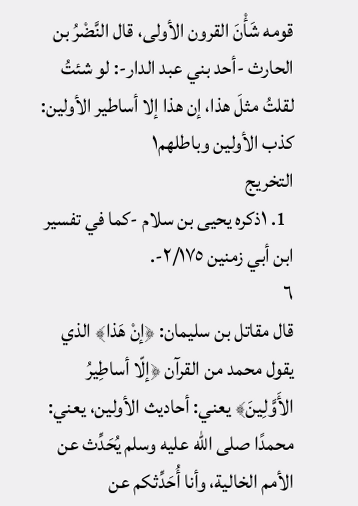قومه شَأْنَ القرون الأولى، قال النَّضْرُ بن الحارث -أحد بني عبد الدار-: لو شئتُ لقلتُ مثلَ هذا، إن هذا إلا أساطير الأولين: كذب الأولين وباطلهم١
التخريج
  1. ١ذكره يحيى بن سلام -كما في تفسير ابن أبي زمنين ٢/١٧٥-.
٦
قال مقاتل بن سليمان: ﴿إنْ هَذا﴾ الذي يقول محمد من القرآن ﴿إلّا أساطِيرُ الأَوَّلِينَ﴾ يعني: أحاديث الأولين، يعني: محمدًا صلى الله عليه وسلم يُحَدِّث عن الأمم الخالية، وأنا أُحَدِّثكم عن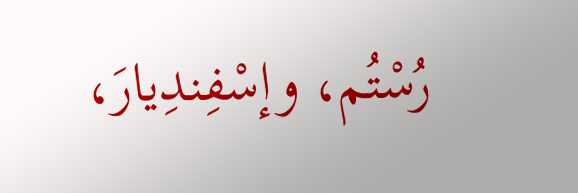رُسْتُم، وإسْفِندِيارَ،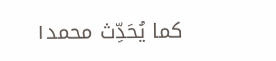كما يُحَدِّث محمد١